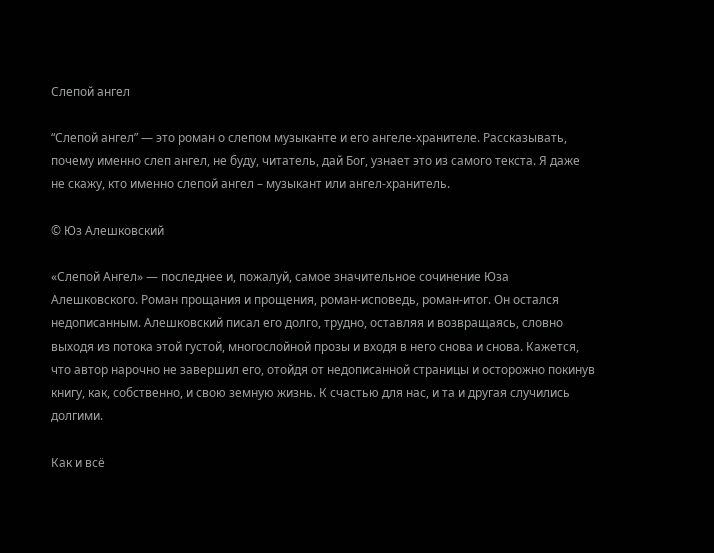Слепой ангел

“Слепой ангел” — это роман о слепом музыканте и его ангеле-хранителе. Рассказывать, почему именно слеп ангел, не буду, читатель, дай Бог, узнает это из самого текста. Я даже не скажу, кто именно слепой ангел – музыкант или ангел-хранитель.

© Юз Алешковский

«Слепой Ангел» — последнее и, пожалуй, самое значительное сочинение Юза Алешковского. Роман прощания и прощения, роман-исповедь, роман-итог. Он остался недописанным. Алешковский писал его долго, трудно, оставляя и возвращаясь, словно выходя из потока этой густой, многослойной прозы и входя в него снова и снова. Кажется, что автор нарочно не завершил его, отойдя от недописанной страницы и осторожно покинув книгу, как, собственно, и свою земную жизнь. К счастью для нас, и та и другая случились долгими.

Как и всё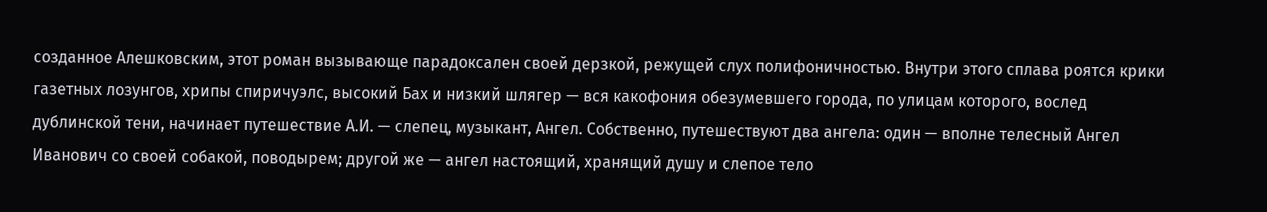созданное Алешковским, этот роман вызывающе парадоксален своей дерзкой, режущей слух полифоничностью. Внутри этого сплава роятся крики газетных лозунгов, хрипы спиричуэлс, высокий Бах и низкий шлягер — вся какофония обезумевшего города, по улицам которого, вослед дублинской тени, начинает путешествие А.И. — слепец, музыкант, Ангел. Собственно, путешествуют два ангела: один — вполне телесный Ангел Иванович со своей собакой, поводырем; другой же — ангел настоящий, хранящий душу и слепое тело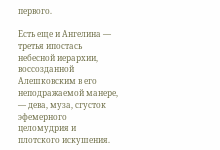первого.

Есть еще и Ангелина — третья ипостась небесной иерархии, воссозданной Алешковским в его неподражаемой манере, — дева, муза, сгусток эфемерного целомудрия и плотского искушения.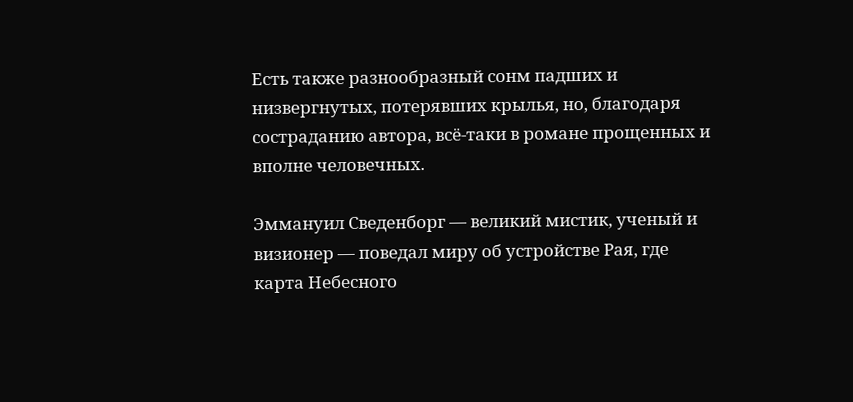Есть также разнообразный сонм падших и низвергнутых, потерявших крылья, но, благодаря состраданию автора, всё-таки в романе прощенных и вполне человечных.

Эммануил Сведенборг — великий мистик, ученый и визионер — поведал миру об устройстве Рая, где карта Небесного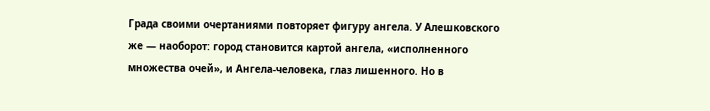Града своими очертаниями повторяет фигуру ангела. У Алешковского же — наоборот: город становится картой ангела, «исполненного множества очей», и Ангела-человека, глаз лишенного. Но в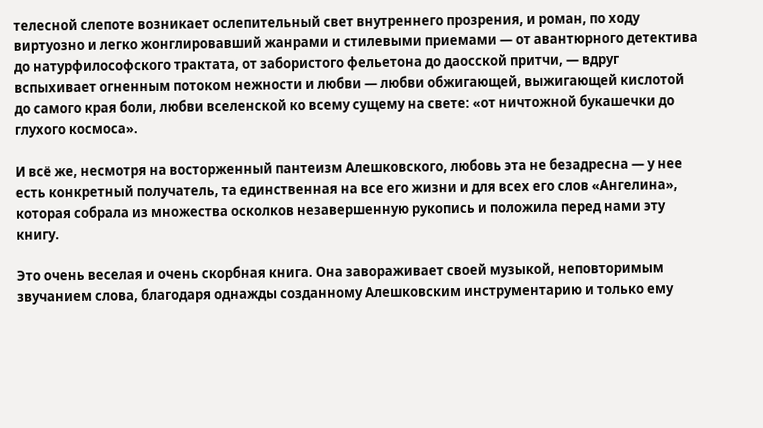телесной слепоте возникает ослепительный свет внутреннего прозрения, и роман, по ходу виртуозно и легко жонглировавший жанрами и стилевыми приемами — от авантюрного детектива до натурфилософского трактата, от забористого фельетона до даосской притчи, — вдруг вспыхивает огненным потоком нежности и любви — любви обжигающей, выжигающей кислотой до самого края боли, любви вселенской ко всему сущему на свете: «от ничтожной букашечки до глухого космоса».

И всё же, несмотря на восторженный пантеизм Алешковского, любовь эта не безадресна — у нее есть конкретный получатель, та единственная на все его жизни и для всех его слов «Ангелина», которая собрала из множества осколков незавершенную рукопись и положила перед нами эту книгу.

Это очень веселая и очень скорбная книга. Она завораживает своей музыкой, неповторимым звучанием слова, благодаря однажды созданному Алешковским инструментарию и только ему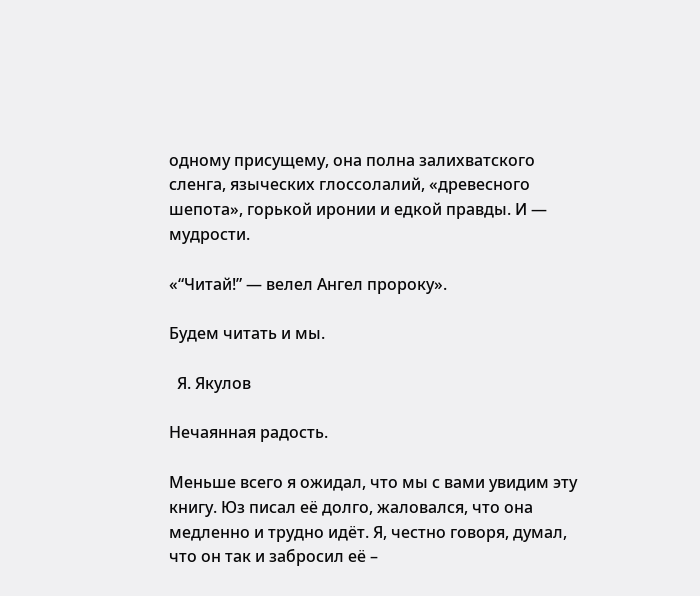одному присущему, она полна залихватского сленга, языческих глоссолалий, «древесного шепота», горькой иронии и едкой правды. И — мудрости.

«“Читай!” — велел Ангел пророку».

Будем читать и мы.

  Я. Якулов

Нечаянная радость.

Меньше всего я ожидал, что мы с вами увидим эту книгу. Юз писал её долго, жаловался, что она медленно и трудно идёт. Я, честно говоря, думал, что он так и забросил её –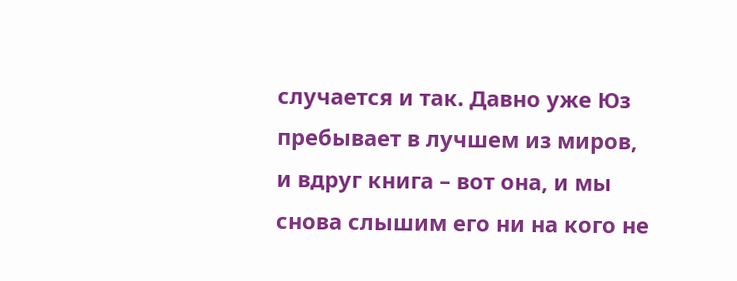случается и так. Давно уже Юз пребывает в лучшем из миров, и вдруг книга – вот она, и мы снова слышим его ни на кого не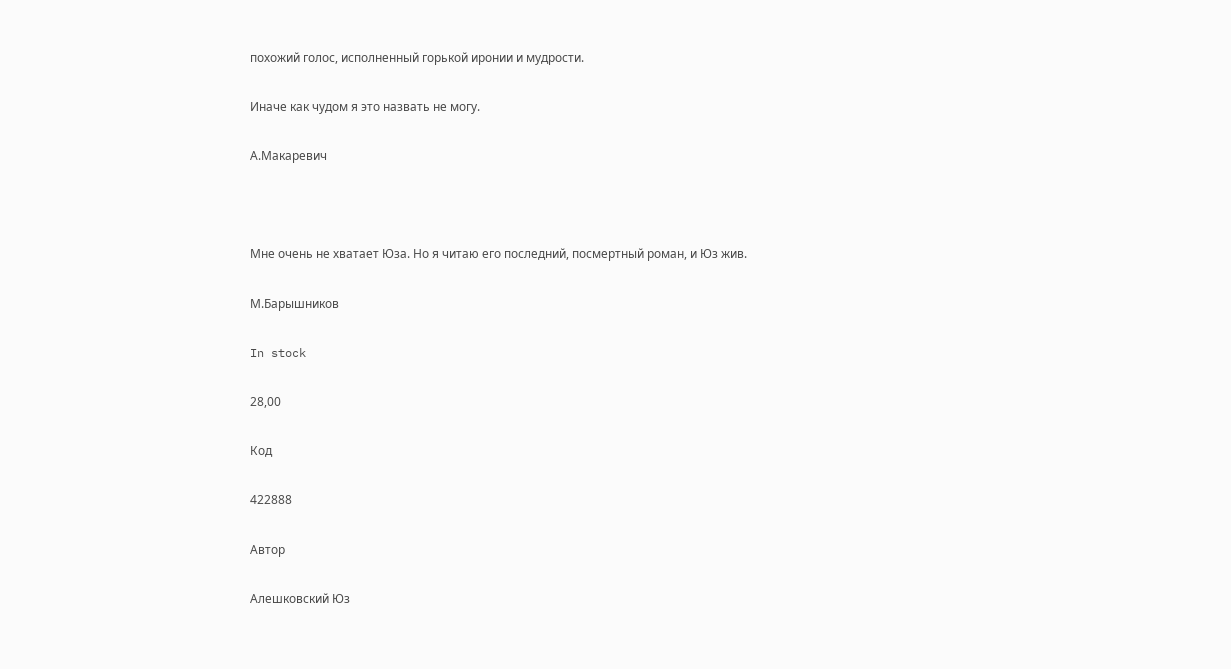похожий голос, исполненный горькой иронии и мудрости.

Иначе как чудом я это назвать не могу.

А.Макаревич



Мне очень не хватает Юза. Но я читаю его последний, посмертный роман, и Юз жив.

М.Барышников

In stock

28,00

Код

422888

Автор

Алешковский Юз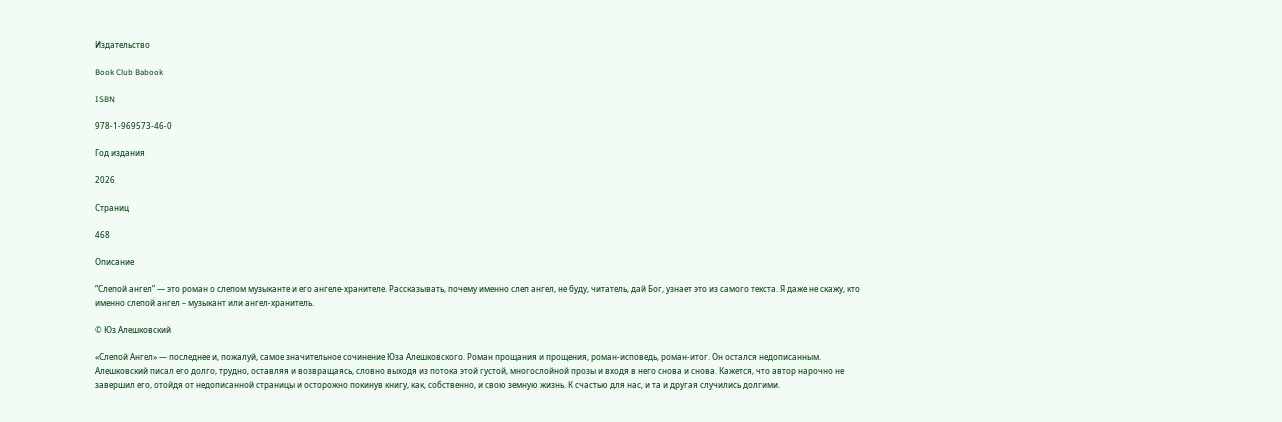Издательство

Book Club Babook

ISBN

978-1-969573-46-0

Год издания

2026

Страниц

468

Описание

“Слепой ангел” — это роман о слепом музыканте и его ангеле-хранителе. Рассказывать, почему именно слеп ангел, не буду, читатель, дай Бог, узнает это из самого текста. Я даже не скажу, кто именно слепой ангел – музыкант или ангел-хранитель.

© Юз Алешковский

«Слепой Ангел» — последнее и, пожалуй, самое значительное сочинение Юза Алешковского. Роман прощания и прощения, роман-исповедь, роман-итог. Он остался недописанным. Алешковский писал его долго, трудно, оставляя и возвращаясь, словно выходя из потока этой густой, многослойной прозы и входя в него снова и снова. Кажется, что автор нарочно не завершил его, отойдя от недописанной страницы и осторожно покинув книгу, как, собственно, и свою земную жизнь. К счастью для нас, и та и другая случились долгими.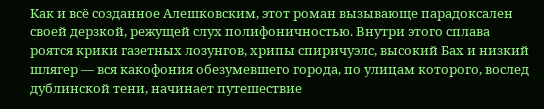Как и всё созданное Алешковским, этот роман вызывающе парадоксален своей дерзкой, режущей слух полифоничностью. Внутри этого сплава роятся крики газетных лозунгов, хрипы спиричуэлс, высокий Бах и низкий шлягер — вся какофония обезумевшего города, по улицам которого, вослед дублинской тени, начинает путешествие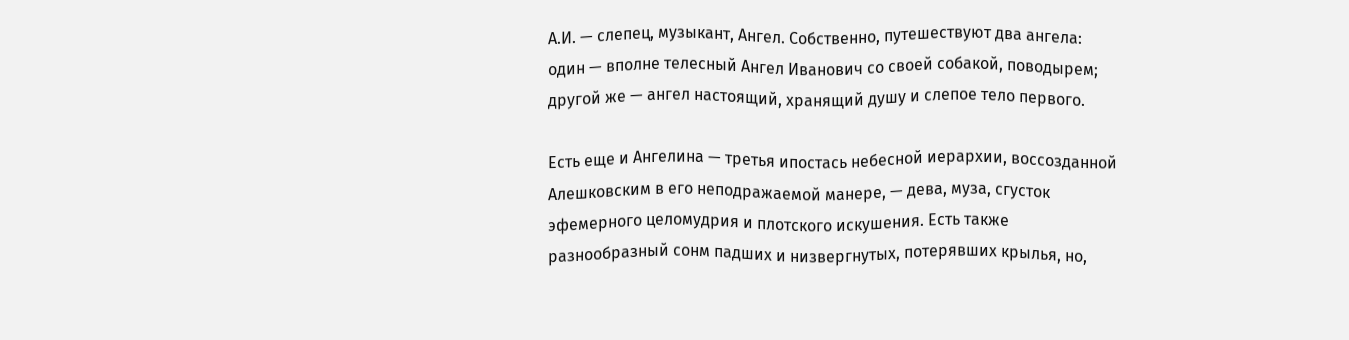А.И. — слепец, музыкант, Ангел. Собственно, путешествуют два ангела: один — вполне телесный Ангел Иванович со своей собакой, поводырем; другой же — ангел настоящий, хранящий душу и слепое тело первого.

Есть еще и Ангелина — третья ипостась небесной иерархии, воссозданной Алешковским в его неподражаемой манере, — дева, муза, сгусток эфемерного целомудрия и плотского искушения. Есть также разнообразный сонм падших и низвергнутых, потерявших крылья, но,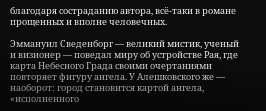благодаря состраданию автора, всё-таки в романе прощенных и вполне человечных.

Эммануил Сведенборг — великий мистик, ученый и визионер — поведал миру об устройстве Рая, где карта Небесного Града своими очертаниями повторяет фигуру ангела. У Алешковского же — наоборот: город становится картой ангела, «исполненного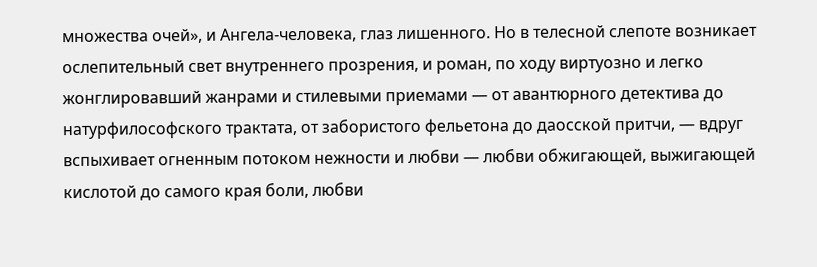множества очей», и Ангела-человека, глаз лишенного. Но в телесной слепоте возникает ослепительный свет внутреннего прозрения, и роман, по ходу виртуозно и легко жонглировавший жанрами и стилевыми приемами — от авантюрного детектива до натурфилософского трактата, от забористого фельетона до даосской притчи, — вдруг вспыхивает огненным потоком нежности и любви — любви обжигающей, выжигающей кислотой до самого края боли, любви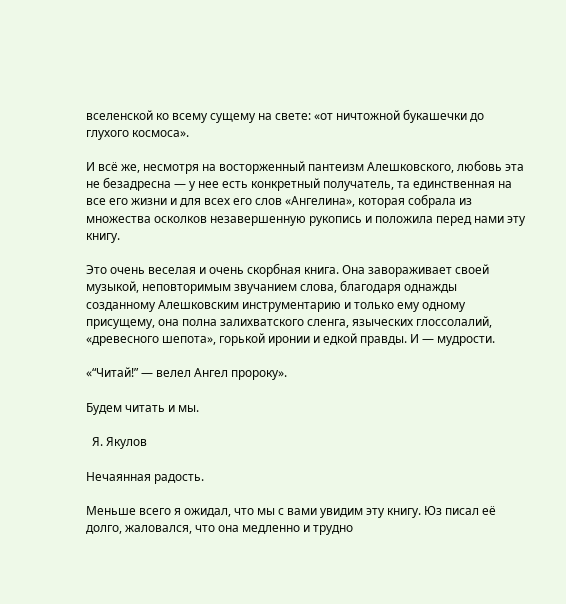вселенской ко всему сущему на свете: «от ничтожной букашечки до глухого космоса».

И всё же, несмотря на восторженный пантеизм Алешковского, любовь эта не безадресна — у нее есть конкретный получатель, та единственная на все его жизни и для всех его слов «Ангелина», которая собрала из множества осколков незавершенную рукопись и положила перед нами эту книгу.

Это очень веселая и очень скорбная книга. Она завораживает своей музыкой, неповторимым звучанием слова, благодаря однажды созданному Алешковским инструментарию и только ему одному присущему, она полна залихватского сленга, языческих глоссолалий, «древесного шепота», горькой иронии и едкой правды. И — мудрости.

«“Читай!” — велел Ангел пророку».

Будем читать и мы.

  Я. Якулов

Нечаянная радость.

Меньше всего я ожидал, что мы с вами увидим эту книгу. Юз писал её долго, жаловался, что она медленно и трудно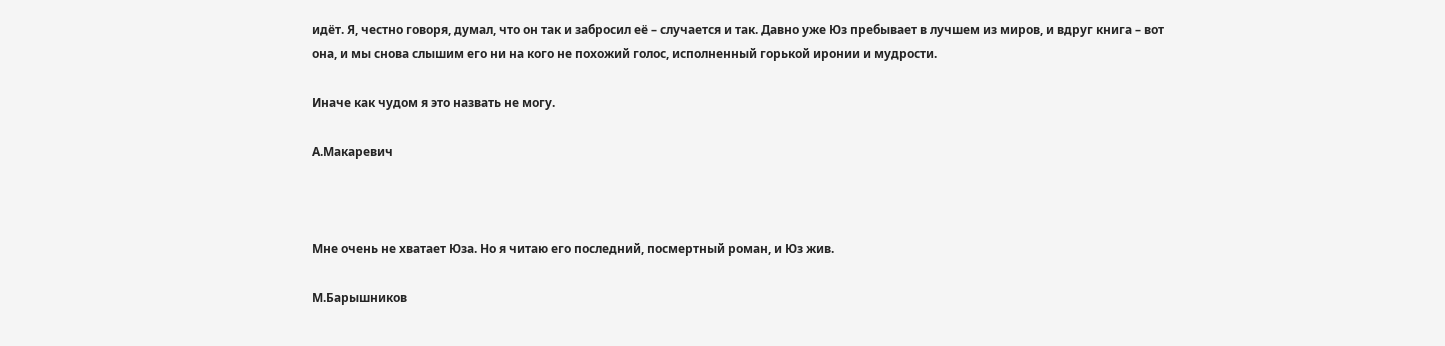идёт. Я, честно говоря, думал, что он так и забросил её – случается и так. Давно уже Юз пребывает в лучшем из миров, и вдруг книга – вот она, и мы снова слышим его ни на кого не похожий голос, исполненный горькой иронии и мудрости.

Иначе как чудом я это назвать не могу.

А.Макаревич



Мне очень не хватает Юза. Но я читаю его последний, посмертный роман, и Юз жив.

М.Барышников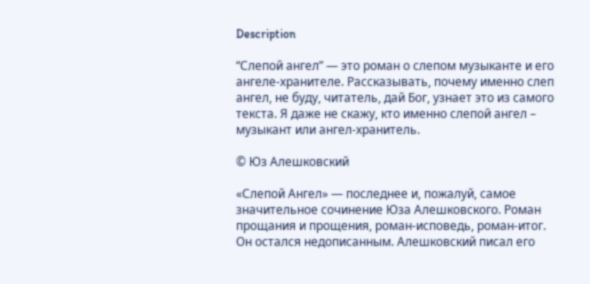Description

“Слепой ангел” — это роман о слепом музыканте и его ангеле-хранителе. Рассказывать, почему именно слеп ангел, не буду, читатель, дай Бог, узнает это из самого текста. Я даже не скажу, кто именно слепой ангел – музыкант или ангел-хранитель.

© Юз Алешковский

«Слепой Ангел» — последнее и, пожалуй, самое значительное сочинение Юза Алешковского. Роман прощания и прощения, роман-исповедь, роман-итог. Он остался недописанным. Алешковский писал его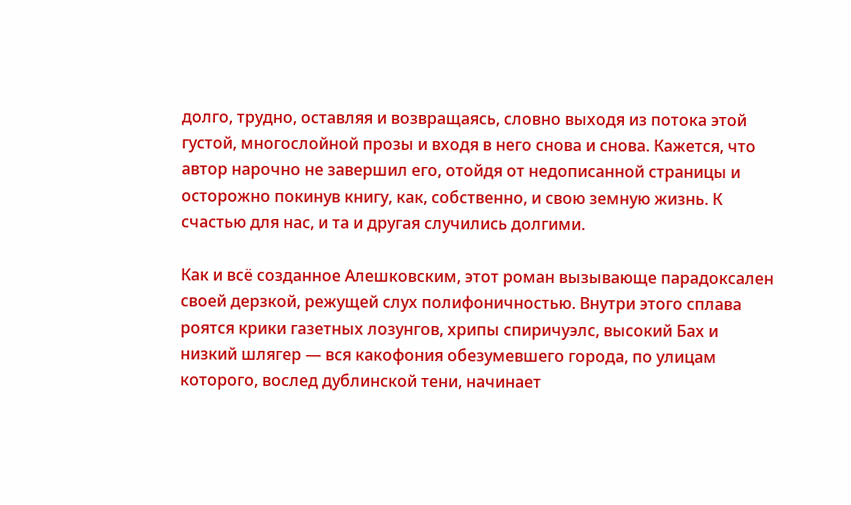долго, трудно, оставляя и возвращаясь, словно выходя из потока этой густой, многослойной прозы и входя в него снова и снова. Кажется, что автор нарочно не завершил его, отойдя от недописанной страницы и осторожно покинув книгу, как, собственно, и свою земную жизнь. К счастью для нас, и та и другая случились долгими.

Как и всё созданное Алешковским, этот роман вызывающе парадоксален своей дерзкой, режущей слух полифоничностью. Внутри этого сплава роятся крики газетных лозунгов, хрипы спиричуэлс, высокий Бах и низкий шлягер — вся какофония обезумевшего города, по улицам которого, вослед дублинской тени, начинает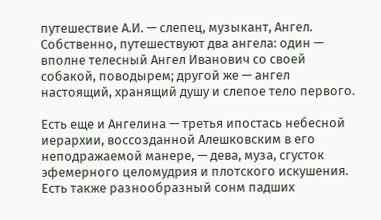путешествие А.И. — слепец, музыкант, Ангел. Собственно, путешествуют два ангела: один — вполне телесный Ангел Иванович со своей собакой, поводырем; другой же — ангел настоящий, хранящий душу и слепое тело первого.

Есть еще и Ангелина — третья ипостась небесной иерархии, воссозданной Алешковским в его неподражаемой манере, — дева, муза, сгусток эфемерного целомудрия и плотского искушения. Есть также разнообразный сонм падших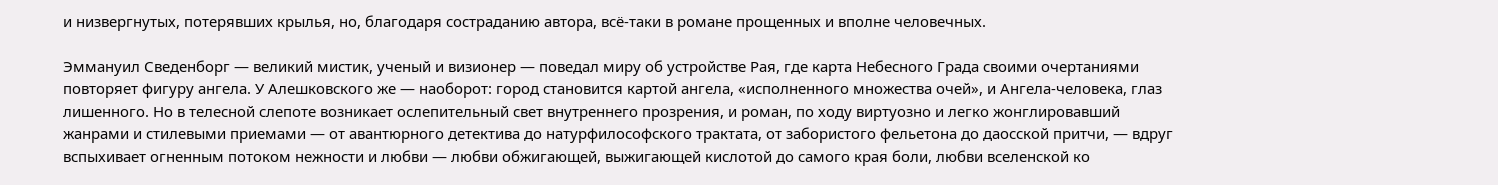и низвергнутых, потерявших крылья, но, благодаря состраданию автора, всё-таки в романе прощенных и вполне человечных.

Эммануил Сведенборг — великий мистик, ученый и визионер — поведал миру об устройстве Рая, где карта Небесного Града своими очертаниями повторяет фигуру ангела. У Алешковского же — наоборот: город становится картой ангела, «исполненного множества очей», и Ангела-человека, глаз лишенного. Но в телесной слепоте возникает ослепительный свет внутреннего прозрения, и роман, по ходу виртуозно и легко жонглировавший жанрами и стилевыми приемами — от авантюрного детектива до натурфилософского трактата, от забористого фельетона до даосской притчи, — вдруг вспыхивает огненным потоком нежности и любви — любви обжигающей, выжигающей кислотой до самого края боли, любви вселенской ко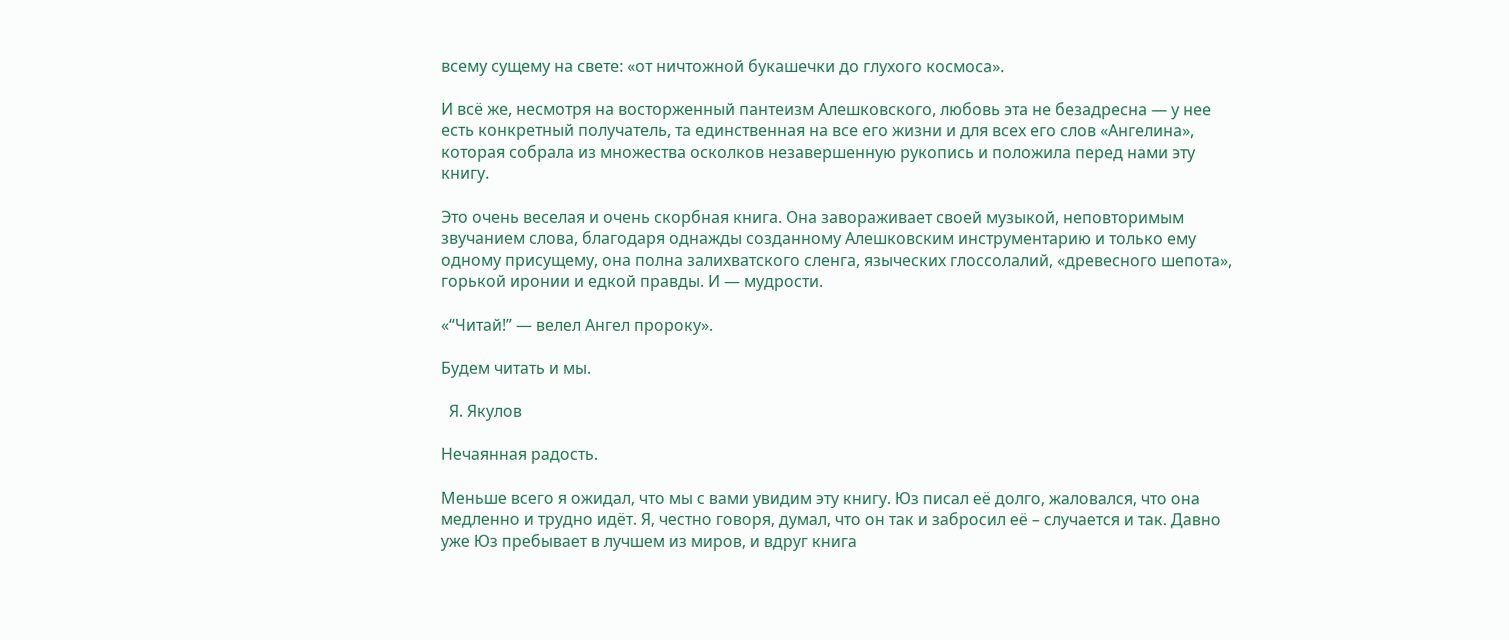всему сущему на свете: «от ничтожной букашечки до глухого космоса».

И всё же, несмотря на восторженный пантеизм Алешковского, любовь эта не безадресна — у нее есть конкретный получатель, та единственная на все его жизни и для всех его слов «Ангелина», которая собрала из множества осколков незавершенную рукопись и положила перед нами эту книгу.

Это очень веселая и очень скорбная книга. Она завораживает своей музыкой, неповторимым звучанием слова, благодаря однажды созданному Алешковским инструментарию и только ему одному присущему, она полна залихватского сленга, языческих глоссолалий, «древесного шепота», горькой иронии и едкой правды. И — мудрости.

«“Читай!” — велел Ангел пророку».

Будем читать и мы.

  Я. Якулов

Нечаянная радость.

Меньше всего я ожидал, что мы с вами увидим эту книгу. Юз писал её долго, жаловался, что она медленно и трудно идёт. Я, честно говоря, думал, что он так и забросил её – случается и так. Давно уже Юз пребывает в лучшем из миров, и вдруг книга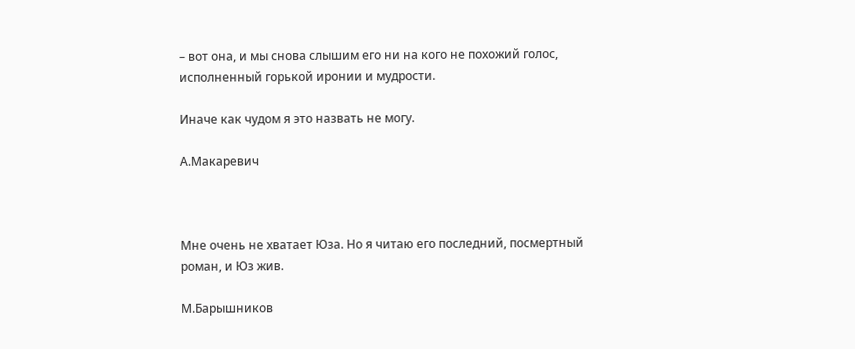– вот она, и мы снова слышим его ни на кого не похожий голос, исполненный горькой иронии и мудрости.

Иначе как чудом я это назвать не могу.

А.Макаревич



Мне очень не хватает Юза. Но я читаю его последний, посмертный роман, и Юз жив.

М.Барышников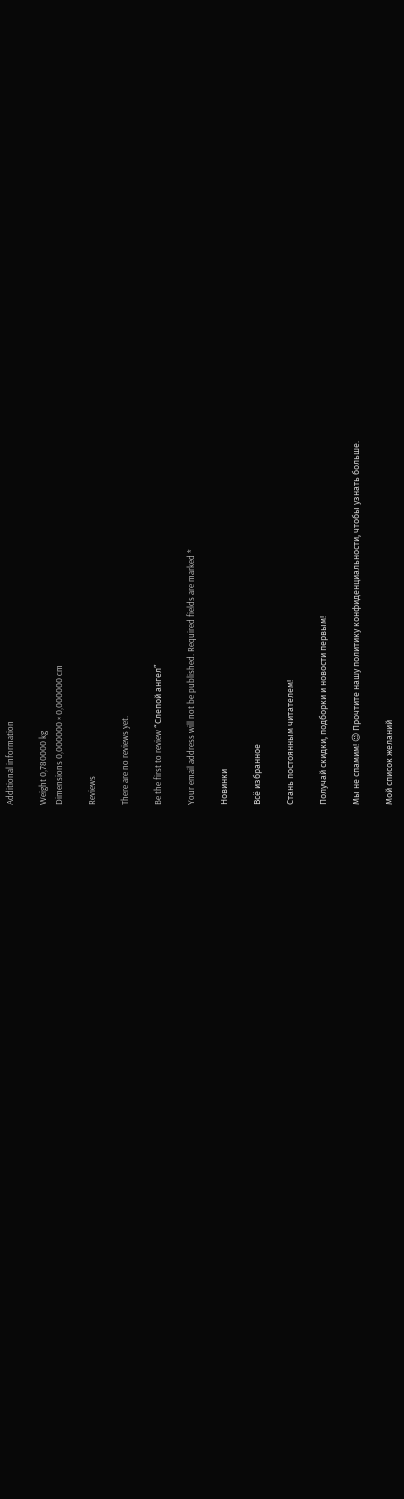Additional information

Weight 0,780000 kg
Dimensions 0,000000 × 0,000000 cm

Reviews

There are no reviews yet.

Be the first to review “Слепой ангел”

Your email address will not be published. Required fields are marked *

Новинки

Всё избранное

Стань постоянным читателем!

Получай скидки, подборки и новости первым!

Мы не спамим! 😉 Прочтите нашу политику конфиденциальности, чтобы узнать больше.

Мой список желаний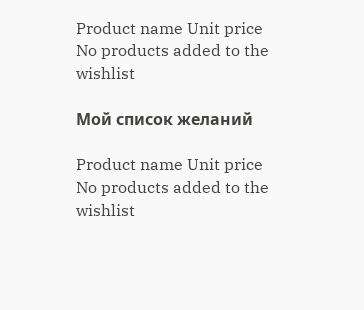Product name Unit price
No products added to the wishlist

Мой список желаний

Product name Unit price
No products added to the wishlist